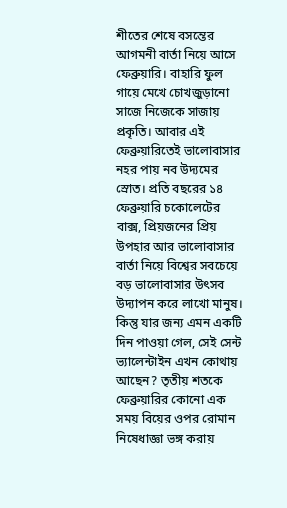শীতের শেষে বসন্তের আগমনী বার্তা নিয়ে আসে ফেব্রুয়ারি। বাহারি ফুল গায়ে মেখে চোখজুড়ানো সাজে নিজেকে সাজায় প্রকৃতি। আবার এই ফেব্রুয়ারিতেই ভালোবাসার নহর পায় নব উদ্যমের স্রোত। প্রতি বছরের ১৪ ফেব্রুয়ারি চকোলেটের বাক্স, প্রিয়জনের প্রিয় উপহার আর ভালোবাসার বার্তা নিয়ে বিশ্বের সবচেয়ে বড় ভালোবাসার উৎসব উদ্যাপন করে লাখো মানুষ।
কিন্তু যার জন্য এমন একটি দিন পাওয়া গেল, সেই সেন্ট ভ্যালেন্টাইন এখন কোথায় আছেন? তৃতীয় শতকে ফেব্রুয়ারির কোনো এক সময় বিয়ের ওপর রোমান নিষেধাজ্ঞা ভঙ্গ করায়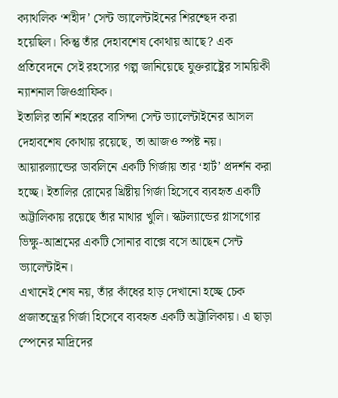ক্যাথলিক ‘শহীদ’ সেন্ট ভ্যালেন্টাইনের শিরশ্ছেদ করা হয়েছিল। কিন্তু তাঁর দেহাবশেষ কোথায় আছে? এক প্রতিবেদনে সেই রহস্যের গল্প জানিয়েছে যুক্তরাষ্ট্রের সাময়িকী ন্যাশনাল জিওগ্রাফিক।
ইতালির তার্নি শহরের বাসিন্দা সেন্ট ভ্যালেন্টাইনের আসল দেহাবশেষ কোথায় রয়েছে, তা আজও স্পষ্ট নয়। আয়ারল্যান্ডের ডাবলিনে একটি গির্জায় তার ‘হার্ট’ প্রদর্শন করা হচ্ছে। ইতালির রোমের খ্রিষ্টীয় গির্জা হিসেবে ব্যবহৃত একটি অট্টালিকায় রয়েছে তাঁর মাথার খুলি। স্কটল্যান্ডের গ্লাসগোর ভিক্ষু-আশ্রমের একটি সোনার বাক্সে বসে আছেন সেন্ট ভ্যালেন্টাইন।
এখানেই শেষ নয়, তাঁর কাঁধের হাড় দেখানো হচ্ছে চেক প্রজাতন্ত্রের গির্জা হিসেবে ব্যবহৃত একটি অট্টালিকায়। এ ছাড়া স্পেনের মাদ্রিদের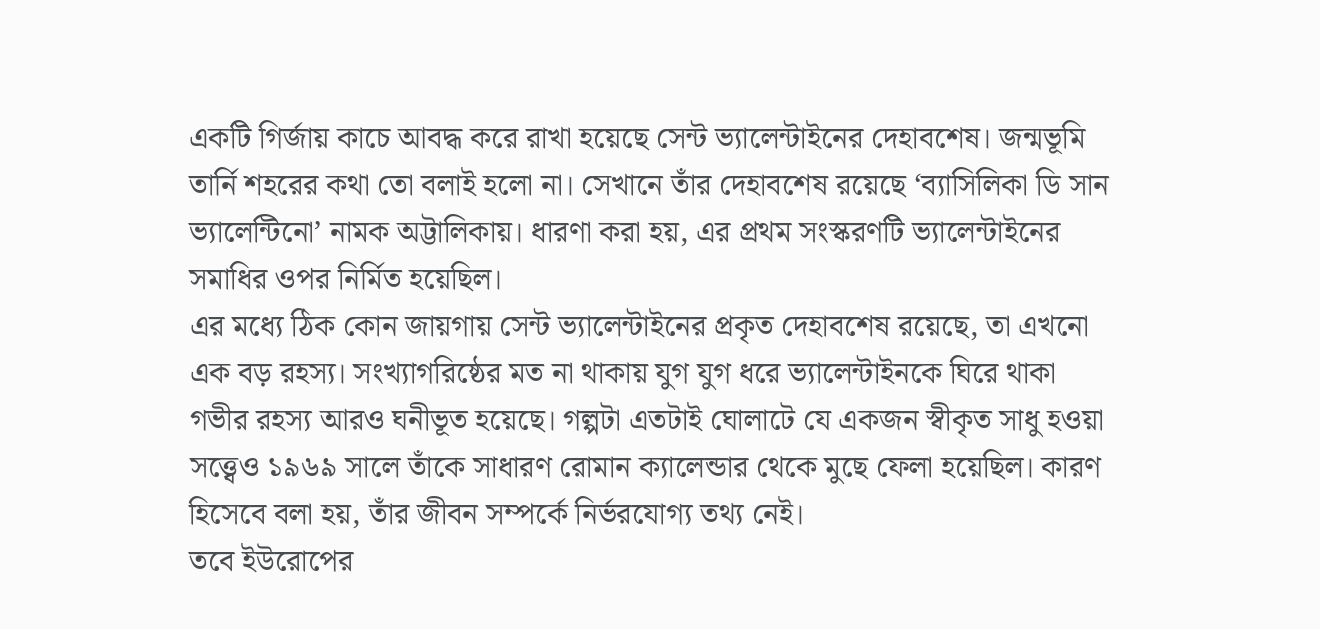একটি গির্জায় কাচে আবদ্ধ করে রাখা হয়েছে সেন্ট ভ্যালেন্টাইনের দেহাবশেষ। জন্মভূমি তার্নি শহরের কথা তো বলাই হলো না। সেখানে তাঁর দেহাবশেষ রয়েছে ‘ব্যাসিলিকা ডি সান ভ্যালেন্টিনো’ নামক অট্টালিকায়। ধারণা করা হয়, এর প্রথম সংস্করণটি ভ্যালেন্টাইনের সমাধির ওপর নির্মিত হয়েছিল।
এর মধ্যে ঠিক কোন জায়গায় সেন্ট ভ্যালেন্টাইনের প্রকৃত দেহাবশেষ রয়েছে, তা এখনো এক বড় রহস্য। সংখ্যাগরিষ্ঠের মত না থাকায় যুগ যুগ ধরে ভ্যালেন্টাইনকে ঘিরে থাকা গভীর রহস্য আরও ঘনীভূত হয়েছে। গল্পটা এতটাই ঘোলাটে যে একজন স্বীকৃত সাধু হওয়া সত্ত্বেও ১৯৬৯ সালে তাঁকে সাধারণ রোমান ক্যালেন্ডার থেকে মুছে ফেলা হয়েছিল। কারণ হিসেবে বলা হয়, তাঁর জীবন সম্পর্কে নির্ভরযোগ্য তথ্য নেই।
তবে ইউরোপের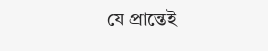যে প্রান্তেই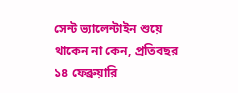সেন্ট ভ্যালেন্টাইন শুয়ে থাকেন না কেন, প্রতিবছর ১৪ ফেব্রুয়ারি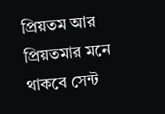প্রিয়তম আর প্রিয়তমার মনে থাকবে সেন্ট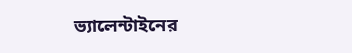ভ্যালেন্টাইনের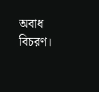অবাধ বিচরণ।